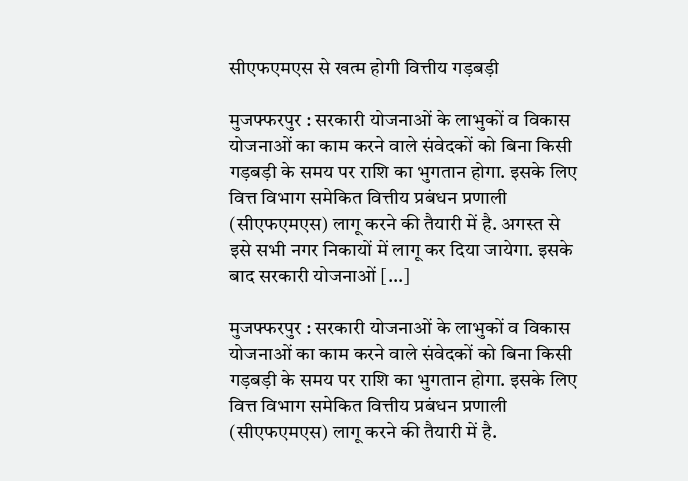सीएफएमएस से खत्म होगी वित्तीय गड़बड़ी

मुजफ्फरपुर : सरकारी योजनाओं के लाभुकों व विकास योजनाओं का काम करने वाले संवेदकों को बिना किसी गड़बड़ी के समय पर राशि का भुगतान होगा. इसके लिए वित्त विभाग समेकित वित्तीय प्रबंधन प्रणाली (सीएफएमएस) लागू करने की तैयारी में है. अगस्त से इसे सभी नगर निकायों में लागू कर दिया जायेगा. इसके बाद सरकारी योजनाओं […]

मुजफ्फरपुर : सरकारी योजनाओं के लाभुकों व विकास योजनाओं का काम करने वाले संवेदकों को बिना किसी गड़बड़ी के समय पर राशि का भुगतान होगा. इसके लिए वित्त विभाग समेकित वित्तीय प्रबंधन प्रणाली (सीएफएमएस) लागू करने की तैयारी में है.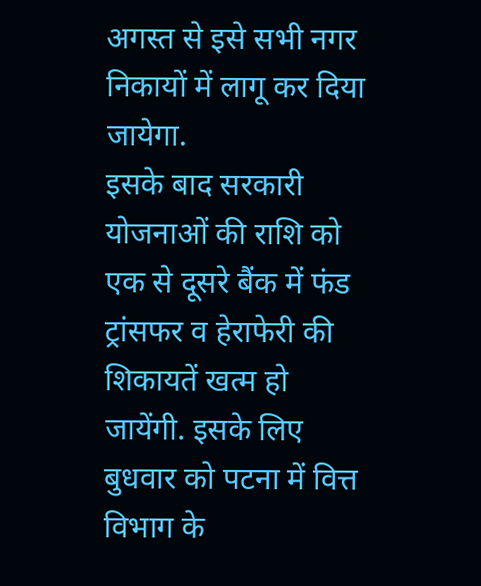अगस्त से इसे सभी नगर निकायों में लागू कर दिया जायेगा.
इसके बाद सरकारी योजनाओं की राशि को एक से दूसरे बैंक में फंड ट्रांसफर व हेराफेरी की शिकायतें खत्म हो जायेंगी. इसके लिए बुधवार को पटना में वित्त विभाग के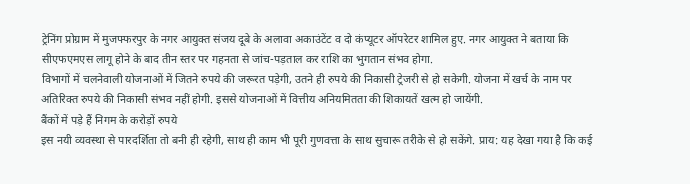ट्रेनिंग प्रोग्राम में मुजफ्फरपुर के नगर आयुक्त संजय दूबे के अलावा अकाउंटेंट व दो कंप्यूटर ऑपरेटर शामिल हुए. नगर आयुक्त ने बताया कि सीएफएमएस लागू होने के बाद तीन स्तर पर गहनता से जांच-पड़ताल कर राशि का भुगतान संभव होगा.
विभागों में चलनेवाली योजनाओं में जितने रुपये की जरूरत पड़ेगी, उतने ही रुपये की निकासी ट्रेजरी से हो सकेगी. योजना में खर्च के नाम पर अतिरिक्त रुपये की निकासी संभव नहीं होगी. इससे योजनाओं में वित्तीय अनियमितता की शिकायतें खत्म हो जायेंगी.
बैंकों में पड़े हैं निगम के करोड़ों रुपये
इस नयी व्यवस्था से पारदर्शिता तो बनी ही रहेगी, साथ ही काम भी पूरी गुणवत्ता के साथ सुचारू तरीके से हो सकेंगे. प्राय: यह देखा गया है कि कई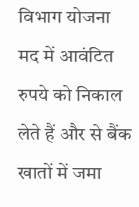विभाग योजना मद में आवंटित रुपये को निकाल लेते हैं और से बैंक खातों में जमा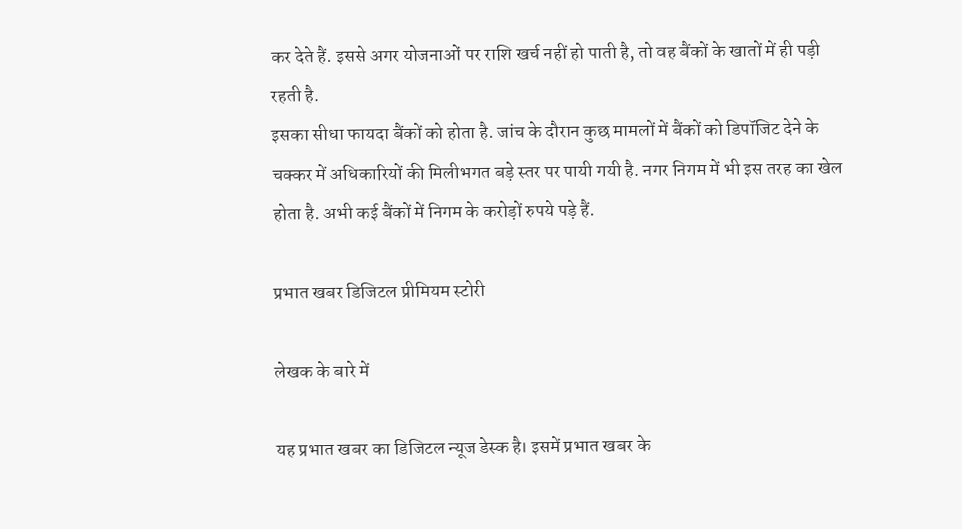कर देते हैं. इससे अगर योजनाओं पर राशि खर्च नहीं हो पाती है, तो वह बैंकों के खातों में ही पड़ी रहती है.
इसका सीधा फायदा बैंकों को होता है. जांच के दौरान कुछ मामलों में बैंकों को डिपॉजिट देने के चक्कर में अधिकारियों की मिलीभगत बड़े स्तर पर पायी गयी है. नगर निगम में भी इस तरह का खेल होता है. अभी कई बैंकों में निगम के करोड़ों रुपये पड़े हैं.

प्रभात खबर डिजिटल प्रीमियम स्टोरी

लेखक के बारे में

यह प्रभात खबर का डिजिटल न्यूज डेस्क है। इसमें प्रभात खबर के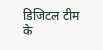डिजिटल टीम के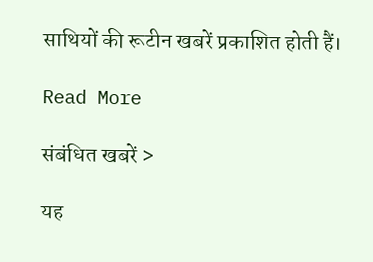साथियों की रूटीन खबरें प्रकाशित होती हैं।

Read More

संबंधित खबरें >

यह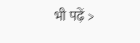भी पढ़ें >